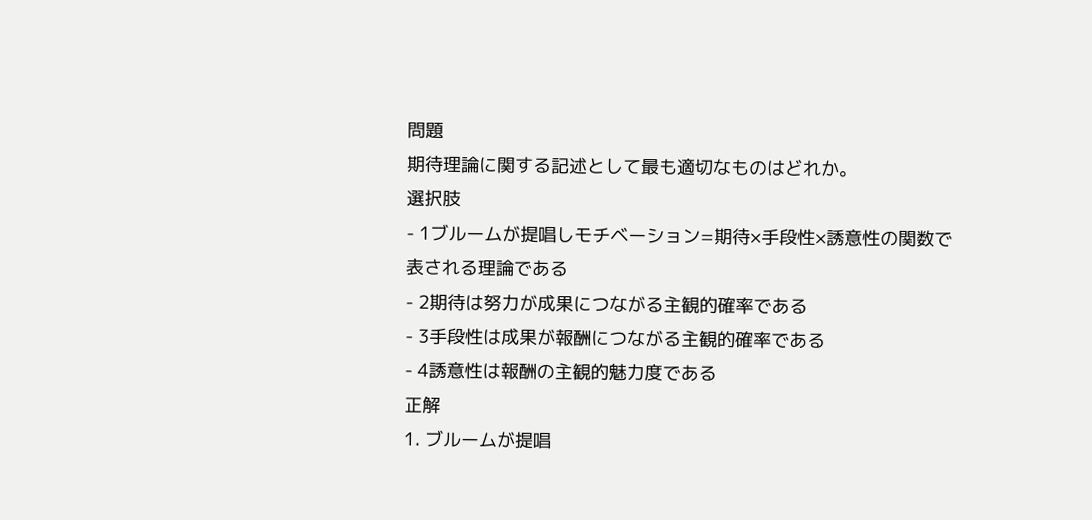問題
期待理論に関する記述として最も適切なものはどれか。
選択肢
- 1ブルームが提唱しモチベーション=期待×手段性×誘意性の関数で表される理論である
- 2期待は努力が成果につながる主観的確率である
- 3手段性は成果が報酬につながる主観的確率である
- 4誘意性は報酬の主観的魅力度である
正解
1. ブルームが提唱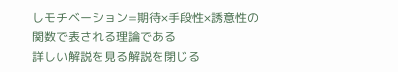しモチベーション=期待×手段性×誘意性の関数で表される理論である
詳しい解説を見る解説を閉じる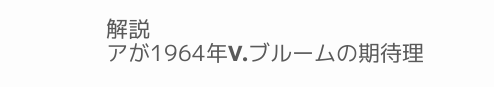解説
アが1964年V.ブルームの期待理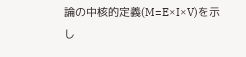論の中核的定義(M=E×I×V)を示し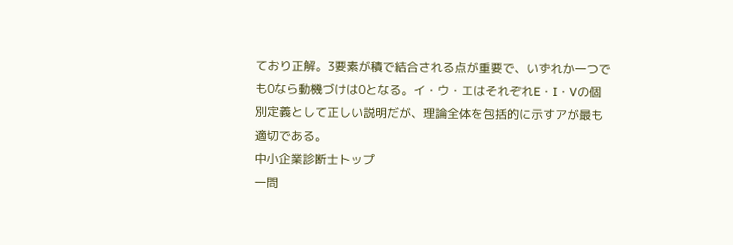ており正解。3要素が積で結合される点が重要で、いずれか一つでも0なら動機づけは0となる。イ・ウ・エはそれぞれE・I・Vの個別定義として正しい説明だが、理論全体を包括的に示すアが最も適切である。
中小企業診断士トップ
一問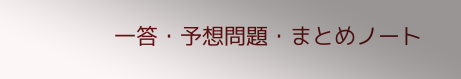一答・予想問題・まとめノート